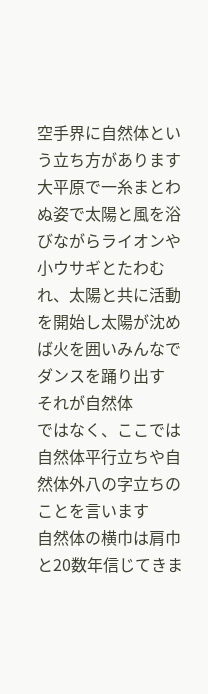空手界に自然体という立ち方があります
大平原で一糸まとわぬ姿で太陽と風を浴びながらライオンや小ウサギとたわむれ、太陽と共に活動を開始し太陽が沈めば火を囲いみんなでダンスを踊り出す
それが自然体
ではなく、ここでは自然体平行立ちや自然体外八の字立ちのことを言います
自然体の横巾は肩巾と20数年信じてきま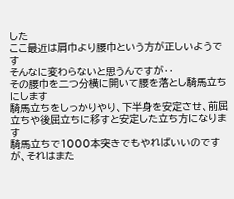した
ここ最近は肩巾より腰巾という方が正しいようです
そんなに変わらないと思うんですが‥
その腰巾を二つ分横に開いて腰を落とし騎馬立ちにします
騎馬立ちをしっかりやり、下半身を安定させ、前屈立ちや後屈立ちに移すと安定した立ち方になります
騎馬立ちで1000本突きでもやればいいのですが、それはまた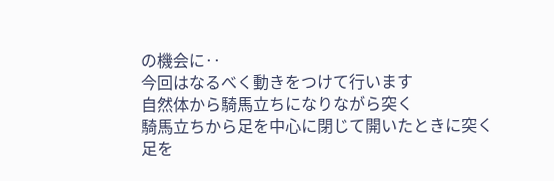の機会に‥
今回はなるべく動きをつけて行います
自然体から騎馬立ちになりながら突く
騎馬立ちから足を中心に閉じて開いたときに突く
足を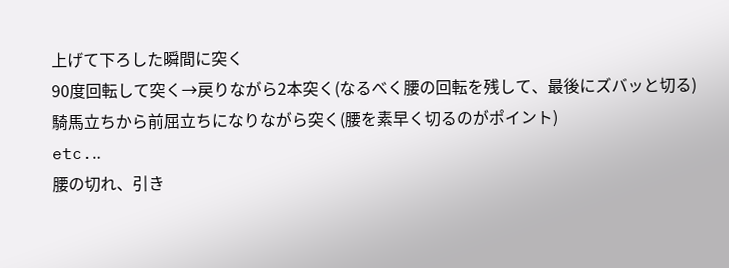上げて下ろした瞬間に突く
90度回転して突く→戻りながら2本突く(なるべく腰の回転を残して、最後にズバッと切る)
騎馬立ちから前屈立ちになりながら突く(腰を素早く切るのがポイント)
etc.‥
腰の切れ、引き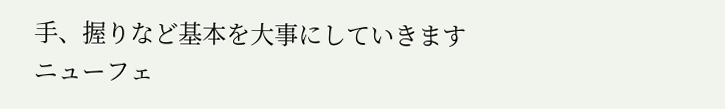手、握りなど基本を大事にしていきます
ニューフェ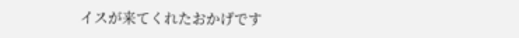イスが来てくれたおかげです